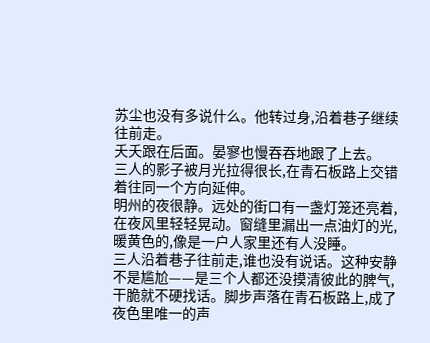苏尘也没有多说什么。他转过身,沿着巷子继续往前走。
夭夭跟在后面。晏寥也慢吞吞地跟了上去。
三人的影子被月光拉得很长,在青石板路上交错着往同一个方向延伸。
明州的夜很静。远处的街口有一盏灯笼还亮着,在夜风里轻轻晃动。窗缝里漏出一点油灯的光,暖黄色的,像是一户人家里还有人没睡。
三人沿着巷子往前走,谁也没有说话。这种安静不是尴尬——是三个人都还没摸清彼此的脾气,干脆就不硬找话。脚步声落在青石板路上,成了夜色里唯一的声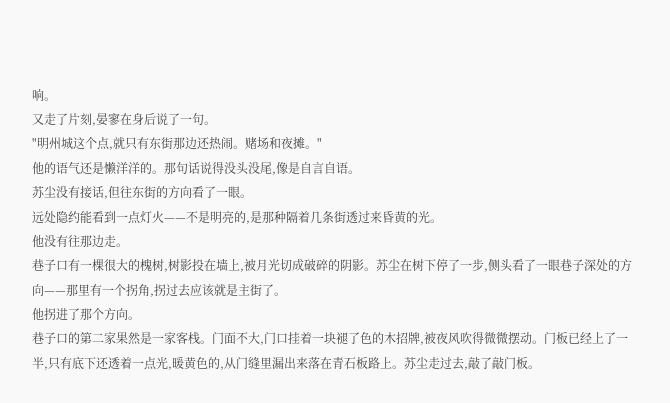响。
又走了片刻,晏寥在身后说了一句。
"明州城这个点,就只有东街那边还热闹。赌场和夜摊。"
他的语气还是懒洋洋的。那句话说得没头没尾,像是自言自语。
苏尘没有接话,但往东街的方向看了一眼。
远处隐约能看到一点灯火——不是明亮的,是那种隔着几条街透过来昏黄的光。
他没有往那边走。
巷子口有一棵很大的槐树,树影投在墙上,被月光切成破碎的阴影。苏尘在树下停了一步,侧头看了一眼巷子深处的方向——那里有一个拐角,拐过去应该就是主街了。
他拐进了那个方向。
巷子口的第二家果然是一家客栈。门面不大,门口挂着一块褪了色的木招牌,被夜风吹得微微摆动。门板已经上了一半,只有底下还透着一点光,暖黄色的,从门缝里漏出来落在青石板路上。苏尘走过去,敲了敲门板。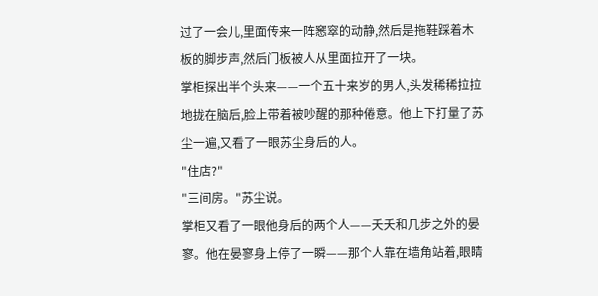过了一会儿,里面传来一阵窸窣的动静,然后是拖鞋踩着木板的脚步声,然后门板被人从里面拉开了一块。
掌柜探出半个头来——一个五十来岁的男人,头发稀稀拉拉地拢在脑后,脸上带着被吵醒的那种倦意。他上下打量了苏尘一遍,又看了一眼苏尘身后的人。
"住店?"
"三间房。"苏尘说。
掌柜又看了一眼他身后的两个人——夭夭和几步之外的晏寥。他在晏寥身上停了一瞬——那个人靠在墙角站着,眼睛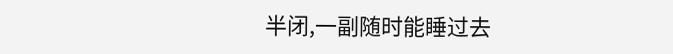半闭,一副随时能睡过去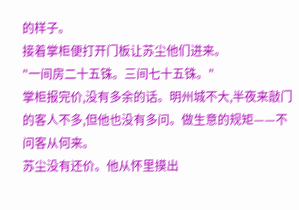的样子。
接着掌柜便打开门板让苏尘他们进来。
"一间房二十五铢。三间七十五铢。"
掌柜报完价,没有多余的话。明州城不大,半夜来敲门的客人不多,但他也没有多问。做生意的规矩——不问客从何来。
苏尘没有还价。他从怀里摸出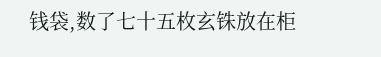钱袋,数了七十五枚玄铢放在柜